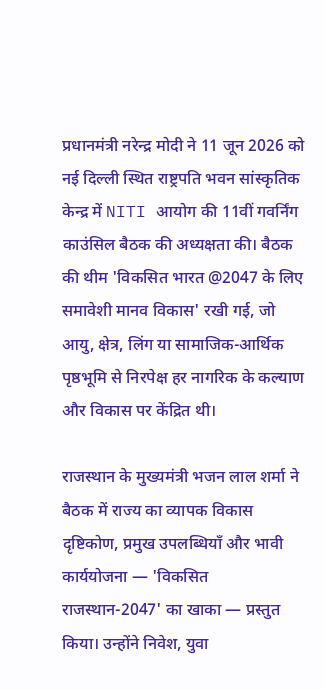प्रधानमंत्री नरेन्द्र मोदी ने 11 जून 2026 को नई दिल्ली स्थित राष्ट्रपति भवन सांस्कृतिक केन्द्र में NITI आयोग की 11वीं गवर्निंग काउंसिल बैठक की अध्यक्षता की। बैठक की थीम 'विकसित भारत @2047 के लिए समावेशी मानव विकास' रखी गई, जो आयु, क्षेत्र, लिंग या सामाजिक-आर्थिक पृष्ठभूमि से निरपेक्ष हर नागरिक के कल्याण और विकास पर केंद्रित थी।

राजस्थान के मुख्यमंत्री भजन लाल शर्मा ने बैठक में राज्य का व्यापक विकास दृष्टिकोण, प्रमुख उपलब्धियाँ और भावी कार्ययोजना — 'विकसित राजस्थान-2047' का खाका — प्रस्तुत किया। उन्होंने निवेश, युवा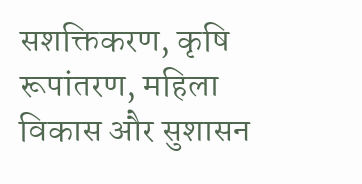सशक्तिकरण, कृषि रूपांतरण, महिला विकास और सुशासन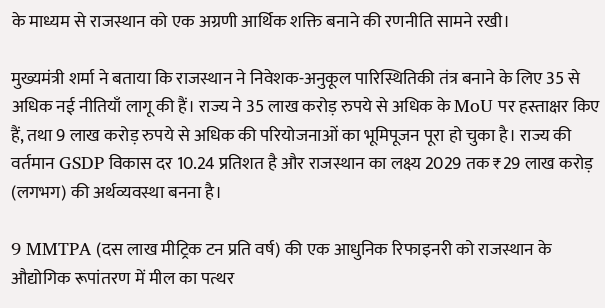के माध्यम से राजस्थान को एक अग्रणी आर्थिक शक्ति बनाने की रणनीति सामने रखी।

मुख्यमंत्री शर्मा ने बताया कि राजस्थान ने निवेशक-अनुकूल पारिस्थितिकी तंत्र बनाने के लिए 35 से अधिक नई नीतियाँ लागू की हैं। राज्य ने 35 लाख करोड़ रुपये से अधिक के MoU पर हस्ताक्षर किए हैं, तथा 9 लाख करोड़ रुपये से अधिक की परियोजनाओं का भूमिपूजन पूरा हो चुका है। राज्य की वर्तमान GSDP विकास दर 10.24 प्रतिशत है और राजस्थान का लक्ष्य 2029 तक ₹29 लाख करोड़ (लगभग) की अर्थव्यवस्था बनना है।

9 MMTPA (दस लाख मीट्रिक टन प्रति वर्ष) की एक आधुनिक रिफाइनरी को राजस्थान के औद्योगिक रूपांतरण में मील का पत्थर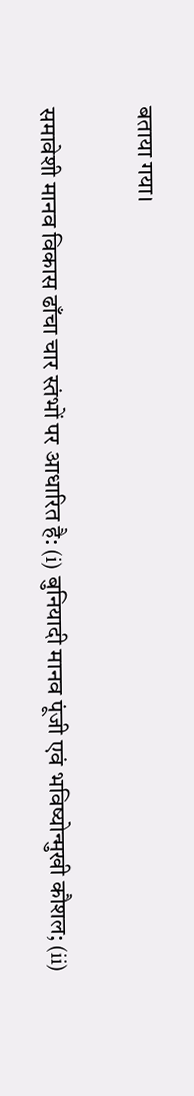बताया गया।

समावेशी मानव विकास ढाँचा चार स्तंभों पर आधारित है: (i) बुनियादी मानव पूंजी एवं भविष्योन्मुखी कौशल; (ii)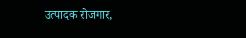उत्पादक रोजगार,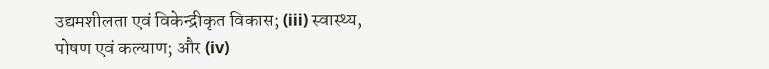उद्यमशीलता एवं विकेन्द्रीकृत विकास; (iii) स्वास्थ्य, पोषण एवं कल्याण; और (iv)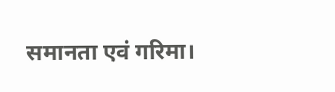समानता एवं गरिमा।